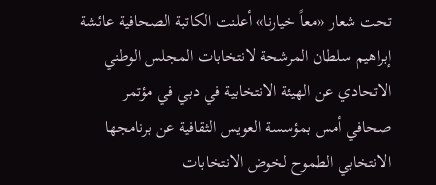تحت شعار «معاً خيارنا» أعلنت الكاتبة الصحافية عائشة إبراهيم سلطان المرشحة لانتخابات المجلس الوطني الاتحادي عن الهيئة الانتخابية في دبي في مؤتمر صحافي أمس بمؤسسة العويس الثقافية عن برنامجها الانتخابي الطموح لخوض الانتخابات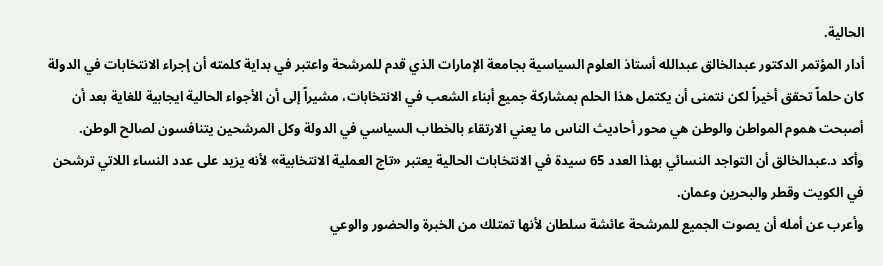الحالية.
أدار المؤتمر الدكتور عبدالخالق عبدالله أستاذ العلوم السياسية بجامعة الإمارات الذي قدم للمرشحة واعتبر في بداية كلمته أن إجراء الانتخابات في الدولة كان حلماً تحقق أخيراً لكن نتمنى أن يكتمل هذا الحلم بمشاركة جميع أبناء الشعب في الانتخابات، مشيراً إلى أن الأجواء الحالية ايجابية للغاية بعد أن أصبحت هموم المواطن والوطن هي محور أحاديث الناس ما يعني الارتقاء بالخطاب السياسي في الدولة وكل المرشحين يتنافسون لصالح الوطن.
وأكد د.عبدالخالق أن التواجد النسائي بهذا العدد 65 سيدة في الانتخابات الحالية يعتبر «تاج العملية الانتخابية» لأنه يزيد على عدد النساء اللاتي ترشحن في الكويت وقطر والبحرين وعمان.
وأعرب عن أمله أن يصوت الجميع للمرشحة عائشة سلطان لأنها تمتلك من الخبرة والحضور والوعي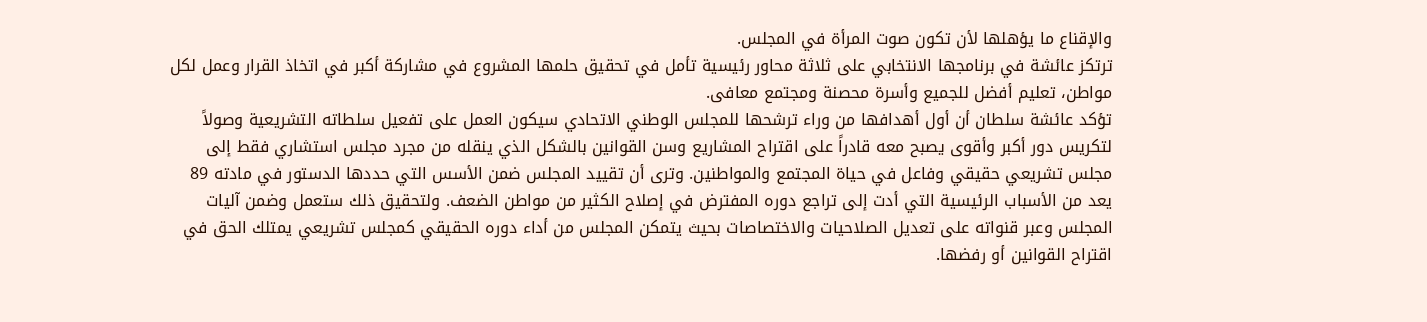والإقناع ما يؤهلها لأن تكون صوت المرأة في المجلس.
ترتكز عائشة في برنامجها الانتخابي على ثلاثة محاور رئيسية تأمل في تحقيق حلمها المشروع في مشاركة أكبر في اتخاذ القرار وعمل لكل مواطن، تعليم أفضل للجميع وأسرة محصنة ومجتمع معافى.
تؤكد عائشة سلطان أن أول أهدافها من وراء ترشحها للمجلس الوطني الاتحادي سيكون العمل على تفعيل سلطاته التشريعية وصولاً لتكريس دور أكبر وأقوى يصبح معه قادراً على اقتراح المشاريع وسن القوانين بالشكل الذي ينقله من مجرد مجلس استشاري فقط إلى مجلس تشريعي حقيقي وفاعل في حياة المجتمع والمواطنين. وترى أن تقييد المجلس ضمن الأسس التي حددها الدستور في مادته 89 يعد من الأسباب الرئيسية التي أدت إلى تراجع دوره المفترض في إصلاح الكثير من مواطن الضعف. ولتحقيق ذلك ستعمل وضمن آليات المجلس وعبر قنواته على تعديل الصلاحيات والاختصاصات بحيث يتمكن المجلس من أداء دوره الحقيقي كمجلس تشريعي يمتلك الحق في اقتراح القوانين أو رفضها.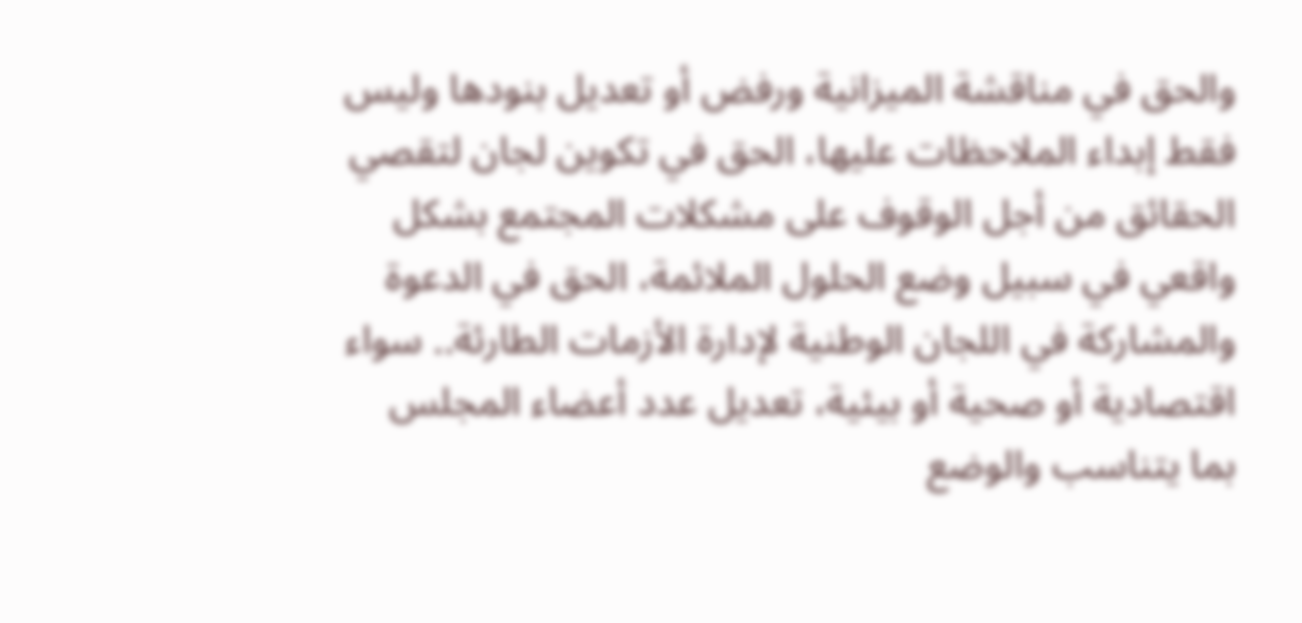والحق في مناقشة الميزانية ورفض أو تعديل بنودها وليس فقط إبداء الملاحظات عليها، الحق في تكوين لجان لتقصي الحقائق من أجل الوقوف على مشكلات المجتمع بشكل واقعي في سبيل وضع الحلول الملائمة، الحق في الدعوة والمشاركة في اللجان الوطنية لإدارة الأزمات الطارئة.. سواء اقتصادية أو صحية أو بيئية، تعديل عدد أعضاء المجلس بما يتناسب والوضع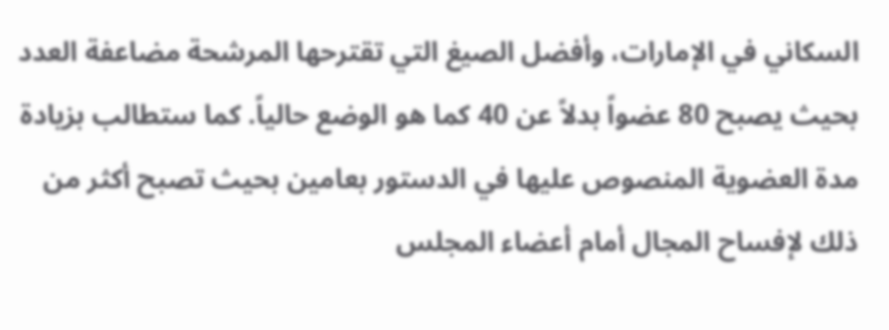السكاني في الإمارات، وأفضل الصيغ التي تقترحها المرشحة مضاعفة العدد بحيث يصبح 80 عضواً بدلاً عن 40 كما هو الوضع حالياً. كما ستطالب بزيادة مدة العضوية المنصوص عليها في الدستور بعامين بحيث تصبح أكثر من ذلك لإفساح المجال أمام أعضاء المجلس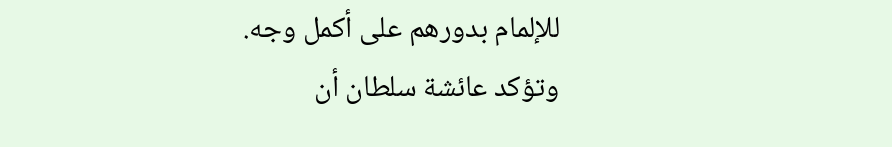للإلمام بدورهم على أكمل وجه.
وتؤكد عائشة سلطان أن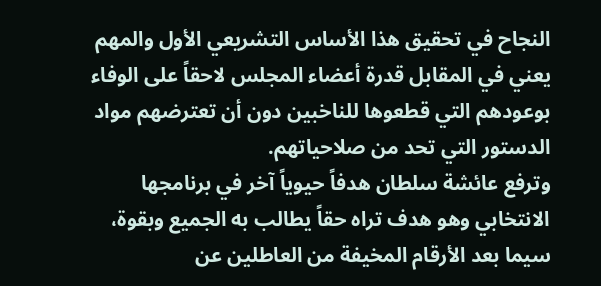النجاح في تحقيق هذا الأساس التشريعي الأول والمهم يعني في المقابل قدرة أعضاء المجلس لاحقاً على الوفاء بوعودهم التي قطعوها للناخبين دون أن تعترضهم مواد الدستور التي تحد من صلاحياتهم.
وترفع عائشة سلطان هدفاً حيوياً آخر في برنامجها الانتخابي وهو هدف تراه حقاً يطالب به الجميع وبقوة، سيما بعد الأرقام المخيفة من العاطلين عن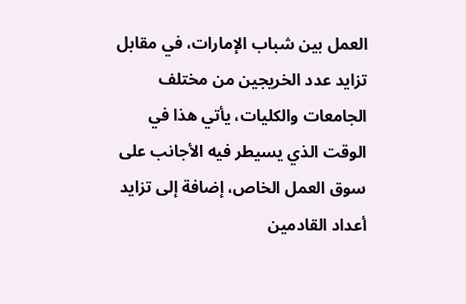العمل بين شباب الإمارات، في مقابل تزايد عدد الخريجين من مختلف الجامعات والكليات، يأتي هذا في الوقت الذي يسيطر فيه الأجانب على سوق العمل الخاص، إضافة إلى تزايد أعداد القادمين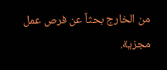من الخارج بحثاً عن فرص عمل مجزية.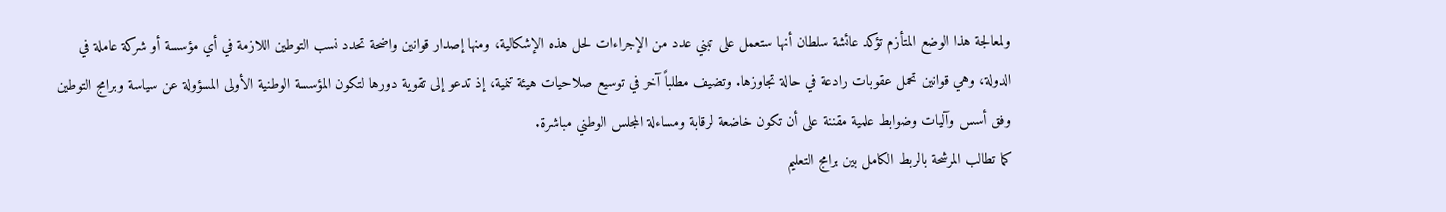ولمعالجة هذا الوضع المتأزم تؤكد عائشة سلطان أنها ستعمل على تبني عدد من الإجراءات لحل هذه الإشكالية، ومنها إصدار قوانين واضحة تحدد نسب التوطين اللازمة في أي مؤسسة أو شركة عاملة في الدولة، وهي قوانين تحمل عقوبات رادعة في حالة تجاوزها. وتضيف مطلباً آخر في توسيع صلاحيات هيئة تنمية، إذ تدعو إلى تقوية دورها لتكون المؤسسة الوطنية الأولى المسؤولة عن سياسة وبرامج التوطين وفق أسس وآليات وضوابط علمية مقننة على أن تكون خاضعة لرقابة ومساءلة المجلس الوطني مباشرة.
كما تطالب المرشحة بالربط الكامل بين برامج التعليم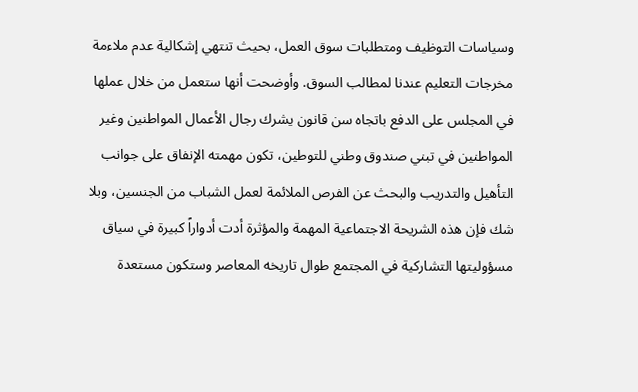وسياسات التوظيف ومتطلبات سوق العمل، بحيث تنتهي إشكالية عدم ملاءمة مخرجات التعليم عندنا لمطالب السوق. وأوضحت أنها ستعمل من خلال عملها في المجلس على الدفع باتجاه سن قانون يشرك رجال الأعمال المواطنين وغير المواطنين في تبني صندوق وطني للتوطين، تكون مهمته الإنفاق على جوانب التأهيل والتدريب والبحث عن الفرص الملائمة لعمل الشباب من الجنسين، وبلا شك فإن هذه الشريحة الاجتماعية المهمة والمؤثرة أدت أدواراً كبيرة في سياق مسؤوليتها التشاركية في المجتمع طوال تاريخه المعاصر وستكون مستعدة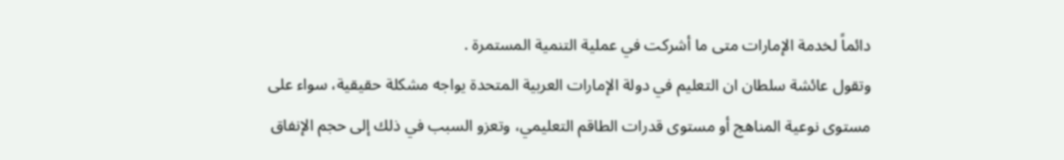دائماً لخدمة الإمارات متى ما أشركت في عملية التنمية المستمرة .
وتقول عائشة سلطان ان التعليم في دولة الإمارات العربية المتحدة يواجه مشكلة حقيقية، سواء على مستوى نوعية المناهج أو مستوى قدرات الطاقم التعليمي، وتعزو السبب في ذلك إلى حجم الإنفاق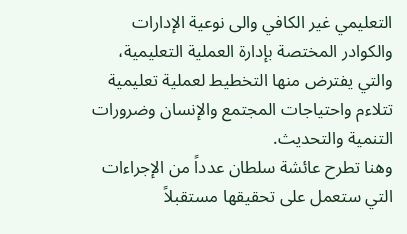التعليمي غير الكافي والى نوعية الإدارات والكوادر المختصة بإدارة العملية التعليمية، والتي يفترض منها التخطيط لعملية تعليمية تتلاءم واحتياجات المجتمع والإنسان وضرورات التنمية والتحديث.
وهنا تطرح عائشة سلطان عدداً من الإجراءات التي ستعمل على تحقيقها مستقبلاً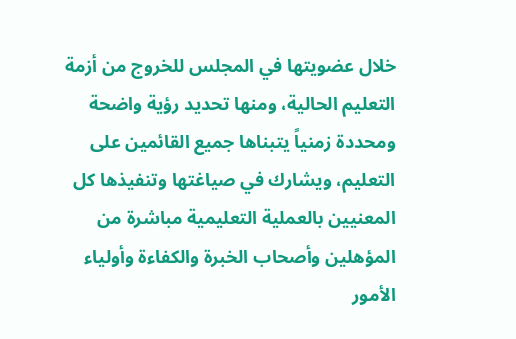خلال عضويتها في المجلس للخروج من أزمة التعليم الحالية، ومنها تحديد رؤية واضحة ومحددة زمنياً يتبناها جميع القائمين على التعليم، ويشارك في صياغتها وتنفيذها كل المعنيين بالعملية التعليمية مباشرة من المؤهلين وأصحاب الخبرة والكفاءة وأولياء الأمور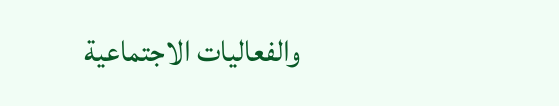والفعاليات الاجتماعية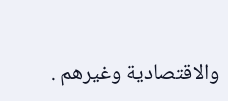والاقتصادية وغيرهم .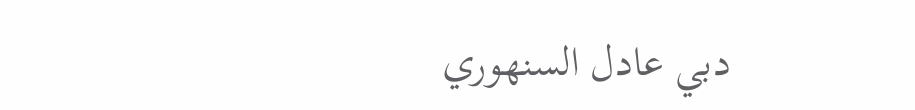دبي عادل السنهوري